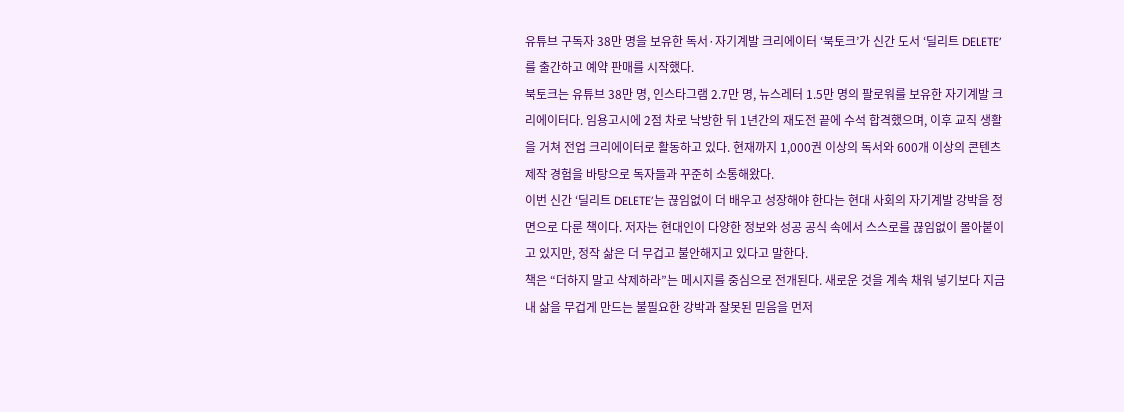유튜브 구독자 38만 명을 보유한 독서·자기계발 크리에이터 ‘북토크’가 신간 도서 ‘딜리트 DELETE’를 출간하고 예약 판매를 시작했다.
북토크는 유튜브 38만 명, 인스타그램 2.7만 명, 뉴스레터 1.5만 명의 팔로워를 보유한 자기계발 크리에이터다. 임용고시에 2점 차로 낙방한 뒤 1년간의 재도전 끝에 수석 합격했으며, 이후 교직 생활을 거쳐 전업 크리에이터로 활동하고 있다. 현재까지 1,000권 이상의 독서와 600개 이상의 콘텐츠 제작 경험을 바탕으로 독자들과 꾸준히 소통해왔다.
이번 신간 ‘딜리트 DELETE’는 끊임없이 더 배우고 성장해야 한다는 현대 사회의 자기계발 강박을 정면으로 다룬 책이다. 저자는 현대인이 다양한 정보와 성공 공식 속에서 스스로를 끊임없이 몰아붙이고 있지만, 정작 삶은 더 무겁고 불안해지고 있다고 말한다.
책은 “더하지 말고 삭제하라”는 메시지를 중심으로 전개된다. 새로운 것을 계속 채워 넣기보다 지금 내 삶을 무겁게 만드는 불필요한 강박과 잘못된 믿음을 먼저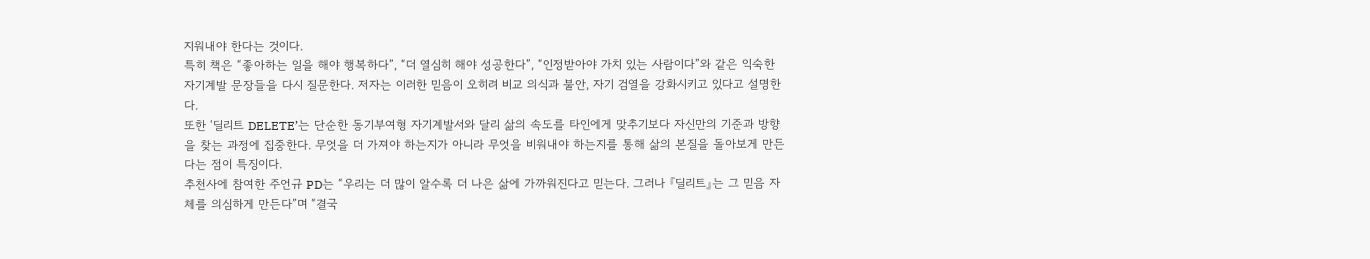지워내야 한다는 것이다.
특히 책은 “좋아하는 일을 해야 행복하다”, “더 열심히 해야 성공한다”, “인정받아야 가치 있는 사람이다”와 같은 익숙한 자기계발 문장들을 다시 질문한다. 저자는 이러한 믿음이 오히려 비교 의식과 불안, 자기 검열을 강화시키고 있다고 설명한다.
또한 ‘딜리트 DELETE’는 단순한 동기부여형 자기계발서와 달리 삶의 속도를 타인에게 맞추기보다 자신만의 기준과 방향을 찾는 과정에 집중한다. 무엇을 더 가져야 하는지가 아니라 무엇을 비워내야 하는지를 통해 삶의 본질을 돌아보게 만든다는 점이 특징이다.
추천사에 참여한 주언규 PD는 “우리는 더 많이 알수록 더 나은 삶에 가까워진다고 믿는다. 그러나 『딜리트』는 그 믿음 자체를 의심하게 만든다”며 “결국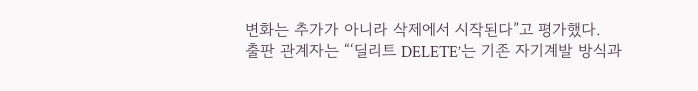변화는 추가가 아니라 삭제에서 시작된다”고 평가했다.
출판 관계자는 “‘딜리트 DELETE’는 기존 자기계발 방식과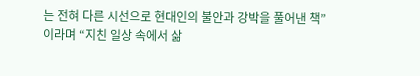는 전혀 다른 시선으로 현대인의 불안과 강박을 풀어낸 책”이라며 “지친 일상 속에서 삶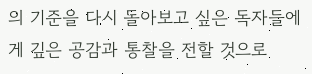의 기준을 다시 돌아보고 싶은 독자들에게 깊은 공감과 통찰을 전할 것으로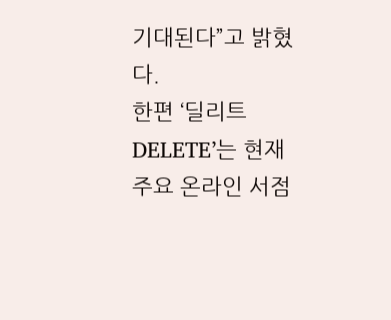기대된다”고 밝혔다.
한편 ‘딜리트 DELETE’는 현재 주요 온라인 서점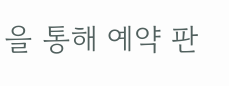을 통해 예약 판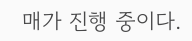매가 진행 중이다.